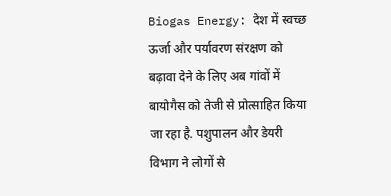Biogas Energy: देश में स्वच्छ ऊर्जा और पर्यावरण संरक्षण को बढ़ावा देने के लिए अब गांवों में बायोगैस को तेजी से प्रोत्साहित किया जा रहा है. पशुपालन और डेयरी विभाग ने लोगों से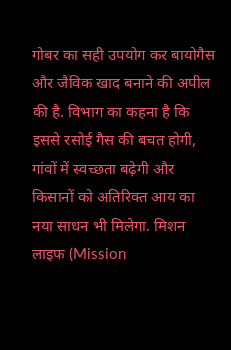गोबर का सही उपयोग कर बायोगैस और जैविक खाद बनाने की अपील की है. विभाग का कहना है कि इससे रसोई गैस की बचत होगी, गांवों में स्वच्छता बढ़ेगी और किसानों को अतिरिक्त आय का नया साधन भी मिलेगा. मिशन लाइफ (Mission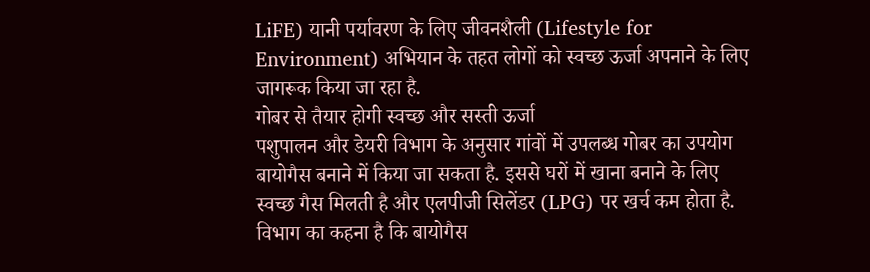LiFE) यानी पर्यावरण के लिए जीवनशैली (Lifestyle for Environment) अभियान के तहत लोगों को स्वच्छ ऊर्जा अपनाने के लिए जागरूक किया जा रहा है.
गोबर से तैयार होगी स्वच्छ और सस्ती ऊर्जा
पशुपालन और डेयरी विभाग के अनुसार गांवों में उपलब्ध गोबर का उपयोग बायोगैस बनाने में किया जा सकता है. इससे घरों में खाना बनाने के लिए स्वच्छ गैस मिलती है और एलपीजी सिलेंडर (LPG) पर खर्च कम होता है. विभाग का कहना है कि बायोगैस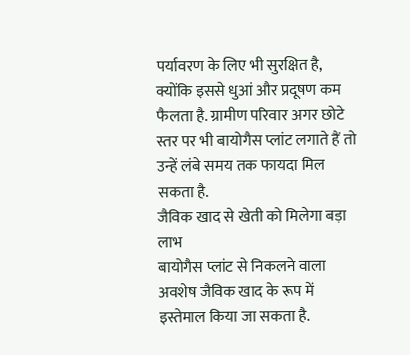पर्यावरण के लिए भी सुरक्षित है, क्योंकि इससे धुआं और प्रदूषण कम फैलता है. ग्रामीण परिवार अगर छोटे स्तर पर भी बायोगैस प्लांट लगाते हैं तो उन्हें लंबे समय तक फायदा मिल सकता है.
जैविक खाद से खेती को मिलेगा बड़ा लाभ
बायोगैस प्लांट से निकलने वाला अवशेष जैविक खाद के रूप में इस्तेमाल किया जा सकता है.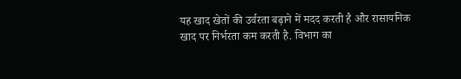यह खाद खेतों की उर्वरता बढ़ाने में मदद करती है और रासायनिक खाद पर निर्भरता कम करती है. विभाग का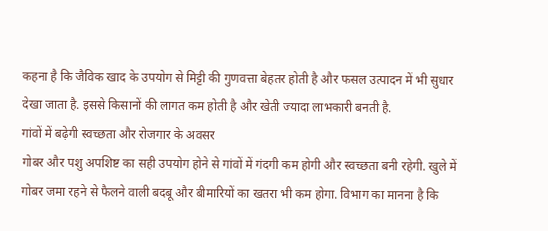कहना है कि जैविक खाद के उपयोग से मिट्टी की गुणवत्ता बेहतर होती है और फसल उत्पादन में भी सुधार देखा जाता है. इससे किसानों की लागत कम होती है और खेती ज्यादा लाभकारी बनती है.
गांवों में बढ़ेगी स्वच्छता और रोजगार के अवसर
गोबर और पशु अपशिष्ट का सही उपयोग होने से गांवों में गंदगी कम होगी और स्वच्छता बनी रहेगी. खुले में गोबर जमा रहने से फैलने वाली बदबू और बीमारियों का खतरा भी कम होगा. विभाग का मानना है कि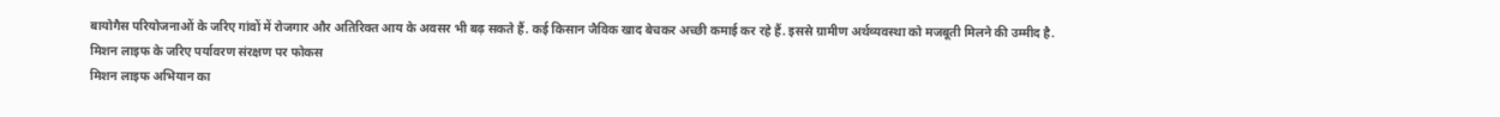बायोगैस परियोजनाओं के जरिए गांवों में रोजगार और अतिरिक्त आय के अवसर भी बढ़ सकते हैं. कई किसान जैविक खाद बेचकर अच्छी कमाई कर रहे हैं. इससे ग्रामीण अर्थव्यवस्था को मजबूती मिलने की उम्मीद है.
मिशन लाइफ के जरिए पर्यावरण संरक्षण पर फोकस
मिशन लाइफ अभियान का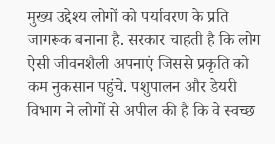मुख्य उद्देश्य लोगों को पर्यावरण के प्रति जागरूक बनाना है. सरकार चाहती है कि लोग ऐसी जीवनशैली अपनाएं जिससे प्रकृति को कम नुकसान पहुंचे. पशुपालन और डेयरी विभाग ने लोगों से अपील की है कि वे स्वच्छ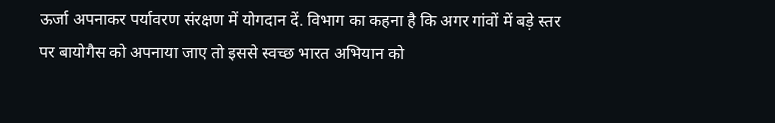ऊर्जा अपनाकर पर्यावरण संरक्षण में योगदान दें. विभाग का कहना है कि अगर गांवों में बड़े स्तर पर बायोगैस को अपनाया जाए तो इससे स्वच्छ भारत अभियान को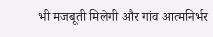भी मजबूती मिलेगी और गांव आत्मनिर्भर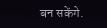बन सकेंगे.